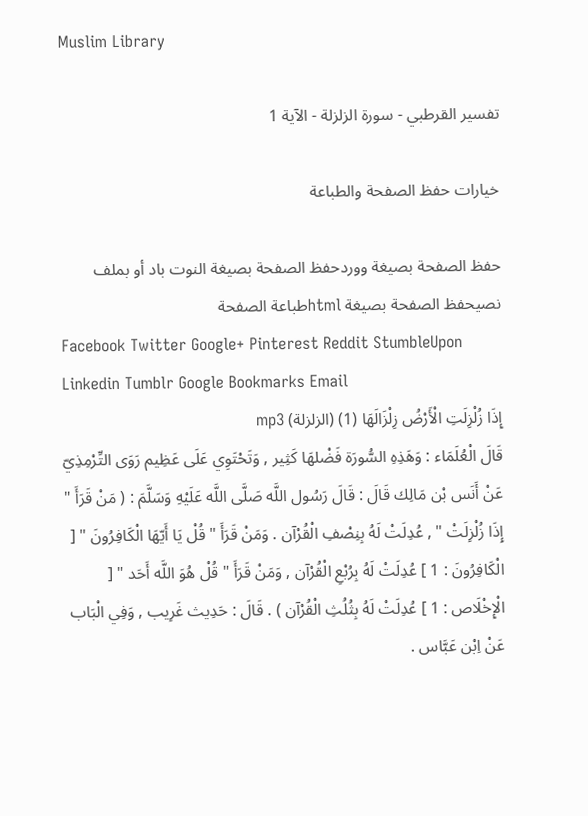Muslim Library

تفسير القرطبي - سورة الزلزلة - الآية 1

خيارات حفظ الصفحة والطباعة

حفظ الصفحة بصيغة ووردحفظ الصفحة بصيغة النوت باد أو بملف نصيحفظ الصفحة بصيغة htmlطباعة الصفحة
Facebook Twitter Google+ Pinterest Reddit StumbleUpon Linkedin Tumblr Google Bookmarks Email
إِذَا زُلْزِلَتِ الْأَرْضُ زِلْزَالَهَا (1) (الزلزلة) mp3
قَالَ الْعُلَمَاء : وَهَذِهِ السُّورَة فَضْلهَا كَثِير , وَتَحْتَوِي عَلَى عَظِيم رَوَى التِّرْمِذِيّ عَنْ أَنَس بْن مَالِك قَالَ : قَالَ رَسُول اللَّه صَلَّى اللَّه عَلَيْهِ وَسَلَّمَ : ( مَنْ قَرَأَ " إِذَا زُلْزِلَتْ " , عُدِلَتْ لَهُ بِنِصْفِ الْقُرْآن . وَمَنْ قَرَأَ " قُلْ يَا أَيّهَا الْكَافِرُونَ " [ الْكَافِرُونَ : 1 ] عُدِلَتْ لَهُ بِرُبْعِ الْقُرْآن , وَمَنْ قَرَأَ " قُلْ هُوَ اللَّه أَحَد " [ الْإِخْلَاص : 1 ] عُدِلَتْ لَهُ بِثُلُثِ الْقُرْآن ) . قَالَ : حَدِيث غَرِيب , وَفِي الْبَاب عَنْ اِبْن عَبَّاس .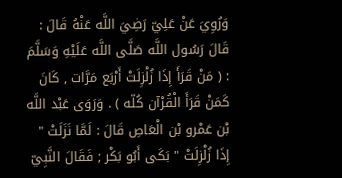وَرُوِيَ عَنْ عَلِيّ رَضِيَ اللَّه عَنْهُ قَالَ : قَالَ رَسُول اللَّه صَلَّى اللَّه عَلَيْهِ وَسَلَّمَ : ( مَنْ قَرَأَ إِذَا زُلْزِلَتْ أَرْبَع مَرَّات , كَانَ كَمَنْ قَرَأَ الْقُرْآن كُلّه ) . وَرَوَى عَبْد اللَّه بْن عَمْرو بْن الْعَاصِ قَالَ : لَمَّا نَزَلَتْ " إِذَا زُلْزِلَتْ " بَكَى أَبُو بَكْر ; فَقَالَ النَّبِيّ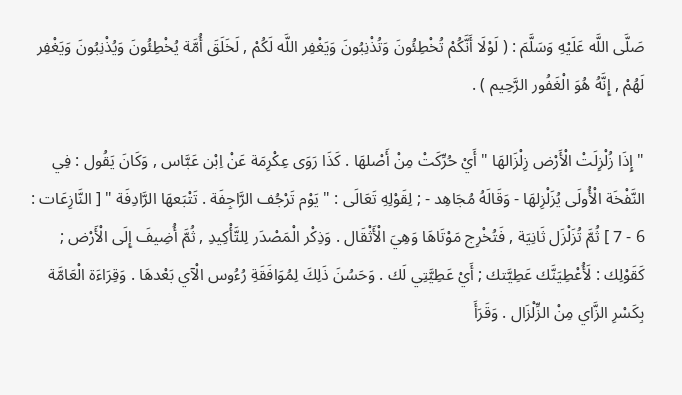صَلَّى اللَّه عَلَيْهِ وَسَلَّمَ : ( لَوْلَا أَنَّكُمْ تُخْطِئُونَ وَتُذْنِبُونَ وَيَغْفِر اللَّه لَكُمْ , لَخَلَقَ أُمَّة يُخْطِئُونَ وَيُذْنِبُونَ وَيَغْفِر لَهُمْ , إِنَّهُ هُوَ الْغَفُور الرَّحِيم ) .

" إِذَا زُلْزِلَتْ الْأَرْض زِلْزَالهَا " أَيْ حُرِّكَتْ مِنْ أَصْلهَا . كَذَا رَوَى عِكْرِمَة عَنْ اِبْن عَبَّاس , وَكَانَ يَقُول : فِي النَّفْخَة الْأُولَى يُزَلْزِلهَا - وَقَالَهُ مُجَاهِد - ; لِقَوْلِهِ تَعَالَى : " يَوْم تَرْجُف الرَّاجِفَة . تَتْبَعهَا الرَّادِفَة " [ النَّازِعَات : 6 - 7 ] ثُمَّ تُزَلْزَل ثَانِيَة , فَتُخْرِج مَوْتَاهَا وَهِيَ الْأَثْقَال . وَذِكْر الْمَصْدَر لِلتَّأْكِيدِ , ثُمَّ أُضِيفَ إِلَى الْأَرْض ; كَقَوْلِك : لَأُعْطِيَنَّك عَطِيَّتك ; أَيْ عَطِيَّتِي لَك . وَحَسُنَ ذَلِكَ لِمُوَافَقَةِ رُءُوس الْآي بَعْدهَا . وَقِرَاءَة الْعَامَّة بِكَسْرِ الزَّاي مِنْ الزِّلْزَال . وَقَرَأَ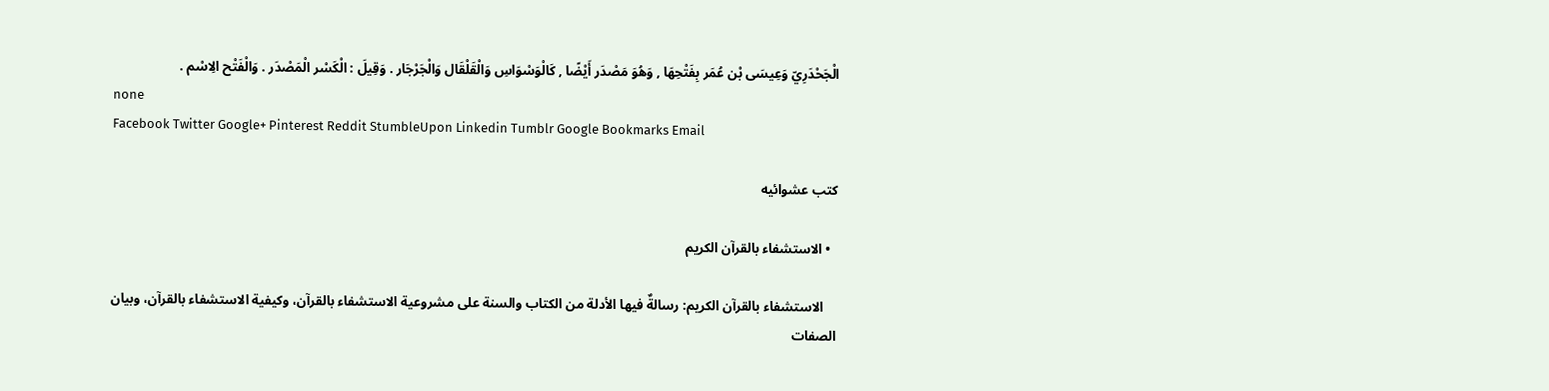الْجَحْدَرِيّ وَعِيسَى بْن عُمَر بِفَتْحِهَا , وَهُوَ مَصْدَر أَيْضًا , كَالْوَسْوَاسِ وَالْقَلْقَال وَالْجَرْجَار . وَقِيلَ : الْكَسْر الْمَصْدَر . وَالْفَتْح الِاسْم .
none
Facebook Twitter Google+ Pinterest Reddit StumbleUpon Linkedin Tumblr Google Bookmarks Email

كتب عشوائيه

  • الاستشفاء بالقرآن الكريم

    الاستشفاء بالقرآن الكريم: رسالةٌ فيها الأدلة من الكتاب والسنة على مشروعية الاستشفاء بالقرآن، وكيفية الاستشفاء بالقرآن، وبيان الصفات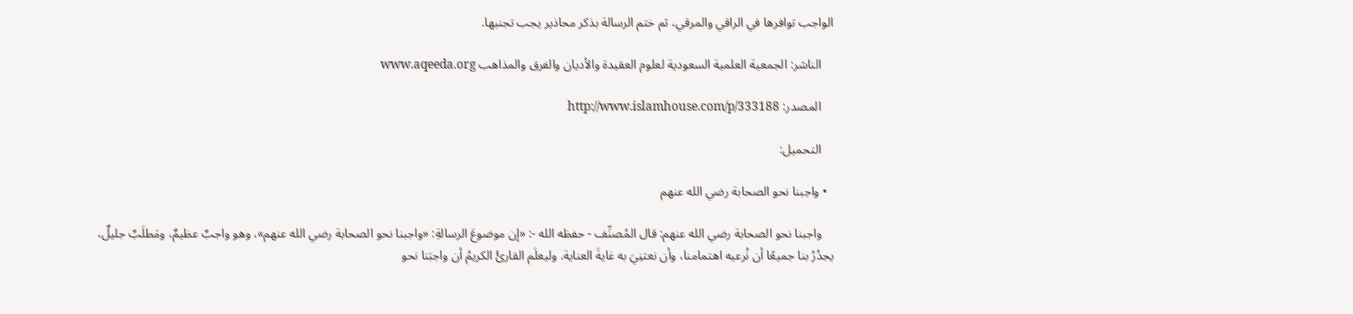الواجب توافرها في الراقي والمرقي، ثم ختم الرسالة بذكر محاذير يجب تجنبها.

    الناشر: الجمعية العلمية السعودية لعلوم العقيدة والأديان والفرق والمذاهب www.aqeeda.org

    المصدر: http://www.islamhouse.com/p/333188

    التحميل:

  • واجبنا نحو الصحابة رضي الله عنهم

    واجبنا نحو الصحابة رضي الله عنهم: قال المُصنِّف - حفظه الله -: «إن موضوعَ الرسالةِ: «واجبنا نحو الصحابة رضي الله عنهم»، وهو واجبٌ عظيمٌ، ومَطلَبٌ جليلٌ، يجدُرُ بنا جميعًا أن نُرعيه اهتمامنا، وأن نعتنِيَ به غايةَ العناية. وليعلَم القارئُ الكريمُ أن واجبَنا نحو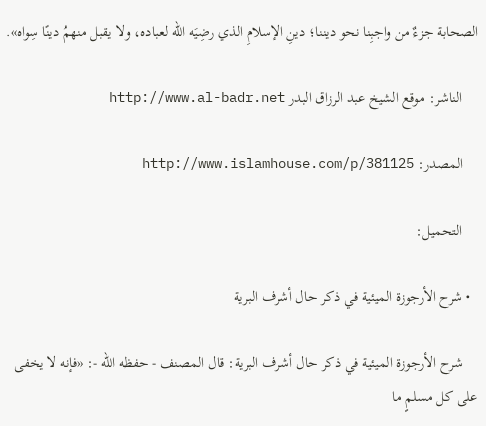الصحابة جزءٌ من واجبِنا نحو ديننا؛ دينِ الإسلامِ الذي رضِيَه الله لعباده، ولا يقبل منهمُ دينًا سِواه».

    الناشر: موقع الشيخ عبد الرزاق البدر http://www.al-badr.net

    المصدر: http://www.islamhouse.com/p/381125

    التحميل:

  • شرح الأرجوزة الميئية في ذكر حال أشرف البرية

    شرح الأرجوزة الميئية في ذكر حال أشرف البرية: قال المصنف - حفظه الله -: «فإنه لا يخفى على كل مسلمٍ ما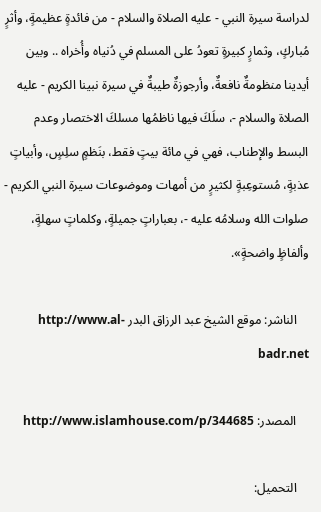لدراسة سيرة النبي - عليه الصلاة والسلام - من فائدةٍ عظيمةٍ، وأثرٍ مُباركٍ، وثمارٍ كبيرةٍ تعودُ على المسلم في دُنياه وأُخراه .. وبين أيدينا منظومةٌ نافعةٌ، وأرجوزةٌ طيبةٌ في سيرة نبينا الكريم - عليه الصلاة والسلام -، سلَكَ فيها ناظمُها مسلكَ الاختصار وعدم البسط والإطناب، فهي في مائة بيتٍ فقط، بنَظمٍ سلِسٍ، وأبياتٍ عذبةٍ، مُستوعِبةٍ لكثيرٍ من أمهات وموضوعات سيرة النبي الكريم - صلوات الله وسلامُه عليه -، بعباراتٍ جميلةٍ، وكلماتٍ سهلةٍ، وألفاظٍ واضحةٍ».

    الناشر: موقع الشيخ عبد الرزاق البدر http://www.al-badr.net

    المصدر: http://www.islamhouse.com/p/344685

    التحميل: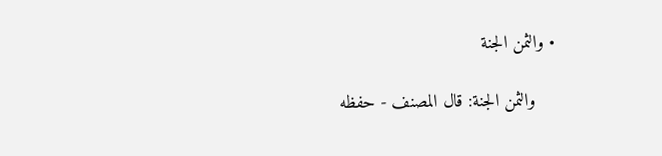• والثمن الجنة

    والثمن الجنة: قال المصنف - حفظه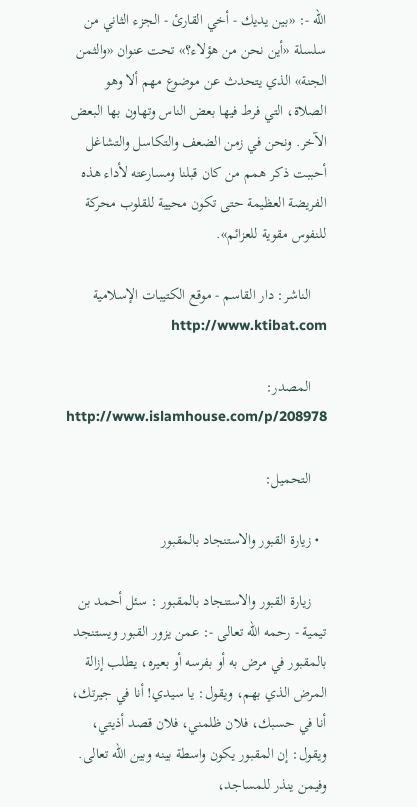الله -: «بين يديك - أخي القارئ - الجزء الثاني من سلسلة «أين نحن من هؤلاء؟» تحت عنوان «والثمن الجنة» الذي يتحدث عن موضوع مهم ألا وهو الصلاة، التي فرط فيها بعض الناس وتهاون بها البعض الآخر. ونحن في زمن الضعف والتكاسل والتشاغل أحببت ذكر همم من كان قبلنا ومسارعته لأداء هذه الفريضة العظيمة حتى تكون محيية للقلوب محركة للنفوس مقوية للعزائم».

    الناشر: دار القاسم - موقع الكتيبات الإسلامية http://www.ktibat.com

    المصدر: http://www.islamhouse.com/p/208978

    التحميل:

  • زيارة القبور والاستنجاد بالمقبور

    زيارة القبور والاستنجاد بالمقبور : سئل أحمد بن تيمية - رحمه الله تعالى -: عمن يزور القبور ويستنجد بالمقبور في مرض به أو بفرسه أو بعيره، يطلب إزالة المرض الذي بهم، ويقول: يا سيدي! أنا في جيرتك، أنا في حسبك، فلان ظلمني، فلان قصد أذيتي، ويقول: إن المقبور يكون واسطة بينه وبين الله تعالى. وفيمن ينذر للمساجد،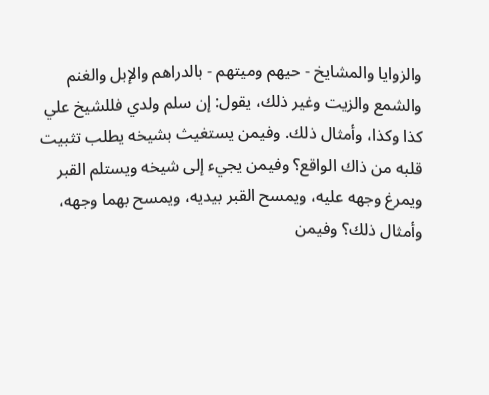والزوايا والمشايخ - حيهم وميتهم - بالدراهم والإبل والغنم والشمع والزيت وغير ذلك، يقول: إن سلم ولدي فللشيخ علي كذا وكذا، وأمثال ذلك. وفيمن يستغيث بشيخه يطلب تثبيت قلبه من ذاك الواقع؟ وفيمن يجيء إلى شيخه ويستلم القبر ويمرغ وجهه عليه، ويمسح القبر بيديه، ويمسح بهما وجهه، وأمثال ذلك؟ وفيمن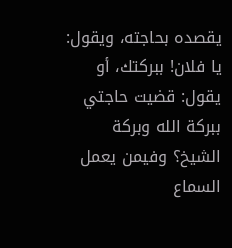يقصده بحاجته، ويقول: يا فلان! ببركتك، أو يقول: قضيت حاجتي ببركة الله وبركة الشيخ؟ وفيمن يعمل السماع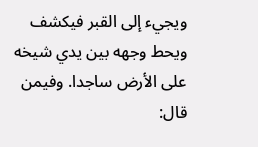ويجيء إلى القبر فيكشف ويحط وجهه بين يدي شيخه على الأرض ساجدا. وفيمن قال: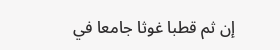إن ثم قطبا غوثا جامعا في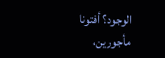الوجود؟ أفتونا مأجورين،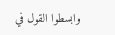وابسطوا القول في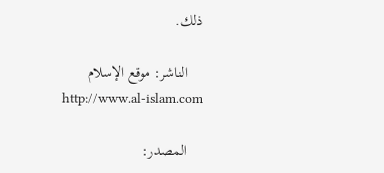ذلك.

    الناشر: موقع الإسلام http://www.al-islam.com

    المصدر: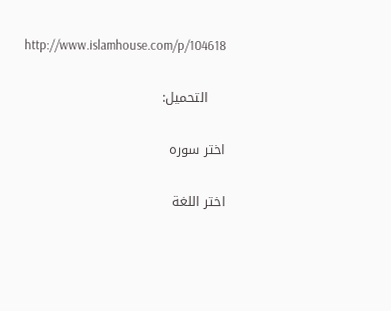http://www.islamhouse.com/p/104618

    التحميل:

اختر سوره

اختر اللغة